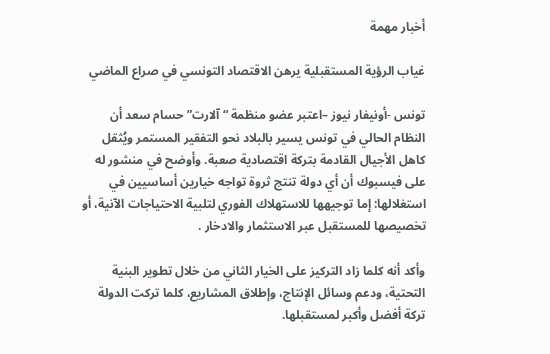أخبار مهمة

غياب الرؤية المستقبلية يرهن الاقتصاد التونسي في صراع الماضي

تونس -أونيفار نيوز –اعتبر عضو منظمة “آلارت” حسام سعد أن النظام الحالي في تونس يسير بالبلاد نحو التفقير المستمر ويُثقل كاهل الأجيال القادمة بتركة اقتصادية صعبة. وأوضح في منشور له على فيسبوك أن أي دولة تنتج ثروة تواجه خيارين أساسيين في استغلالها: إما توجيهها للاستهلاك الفوري لتلبية الاحتياجات الآنية، أو تخصيصها للمستقبل عبر الاستثمار والادخار .

وأكد أنه كلما زاد التركيز على الخيار الثاني من خلال تطوير البنية التحتية، ودعم وسائل الإنتاج، وإطلاق المشاريع، كلما تركت الدولة تركة أفضل وأكبر لمستقبلها.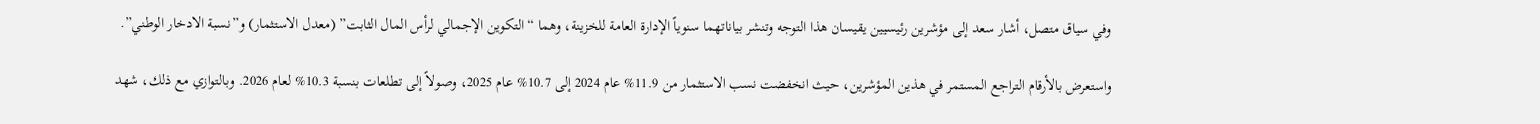وفي سياق متصل، أشار سعد إلى مؤشرين رئيسيين يقيسان هذا التوجه وتنشر بياناتهما سنوياً الإدارة العامة للخزينة، وهما “التكوين الإجمالي لرأس المال الثابت” (معدل الاستثمار) و”نسبة الادخار الوطني”.

واستعرض بالأرقام التراجع المستمر في هذين المؤشرين، حيث انخفضت نسب الاستثمار من 11.9% عام 2024 إلى 10.7% عام 2025، وصولاً إلى تطلعات بنسبة 10.3% لعام 2026. وبالتوازي مع ذلك، شهد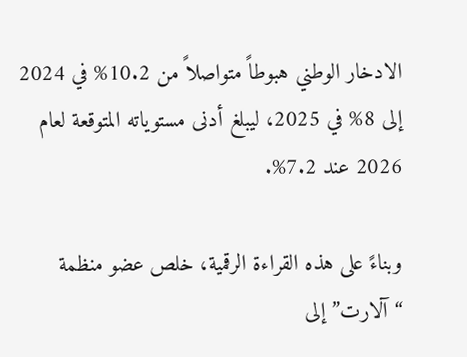الادخار الوطني هبوطاً متواصلاً من 10.2% في 2024 إلى 8% في 2025، ليبلغ أدنى مستوياته المتوقعة لعام 2026 عند 7.2%.

وبناءً على هذه القراءة الرقمية، خلص عضو منظمة “آلارت” إلى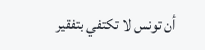أن تونس لا تكتفي بتفقير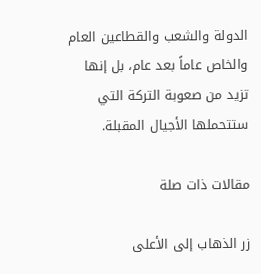الدولة والشعب والقطاعين العام والخاص عاماً بعد عام، بل إنها تزيد من صعوبة التركة التي ستتحملها الأجيال المقبلة.

مقالات ذات صلة

زر الذهاب إلى الأعلى